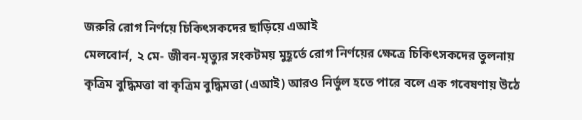জরুরি রোগ নির্ণয়ে চিকিৎসকদের ছাড়িয়ে এআই
মেলবোর্ন, ২ মে- জীবন-মৃত্যুর সংকটময় মুহূর্তে রোগ নির্ণয়ের ক্ষেত্রে চিকিৎসকদের তুলনায় কৃত্রিম বুদ্ধিমত্তা বা কৃত্রিম বুদ্ধিমত্তা (এআই) আরও নির্ভুল হতে পারে বলে এক গবেষণায় উঠে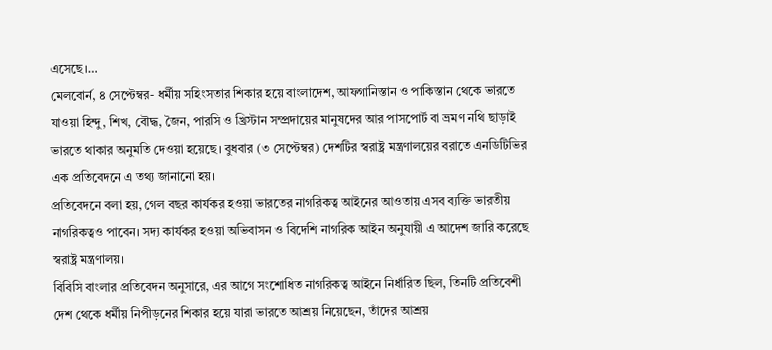এসেছে।…
মেলবোর্ন, ৪ সেপ্টেম্বর- ধর্মীয় সহিংসতার শিকার হয়ে বাংলাদেশ, আফগানিস্তান ও পাকিস্তান থেকে ভারতে যাওয়া হিন্দু, শিখ, বৌদ্ধ, জৈন, পারসি ও খ্রিস্টান সম্প্রদায়ের মানুষদের আর পাসপোর্ট বা ভ্রমণ নথি ছাড়াই ভারতে থাকার অনুমতি দেওয়া হয়েছে। বুধবার (৩ সেপ্টেম্বর) দেশটির স্বরাষ্ট্র মন্ত্রণালয়ের বরাতে এনডিটিভির এক প্রতিবেদনে এ তথ্য জানানো হয়।
প্রতিবেদনে বলা হয়, গেল বছর কার্যকর হওয়া ভারতের নাগরিকত্ব আইনের আওতায় এসব ব্যক্তি ভারতীয় নাগরিকত্বও পাবেন। সদ্য কার্যকর হওয়া অভিবাসন ও বিদেশি নাগরিক আইন অনুযায়ী এ আদেশ জারি করেছে স্বরাষ্ট্র মন্ত্রণালয়।
বিবিসি বাংলার প্রতিবেদন অনুসারে, এর আগে সংশোধিত নাগরিকত্ব আইনে নির্ধারিত ছিল, তিনটি প্রতিবেশী দেশ থেকে ধর্মীয় নিপীড়নের শিকার হয়ে যারা ভারতে আশ্রয় নিয়েছেন, তাঁদের আশ্রয়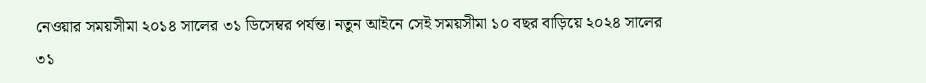নেওয়ার সময়সীমা ২০১৪ সালের ৩১ ডিসেম্বর পর্যন্ত। নতুন আইনে সেই সময়সীমা ১০ বছর বাড়িয়ে ২০২৪ সালের ৩১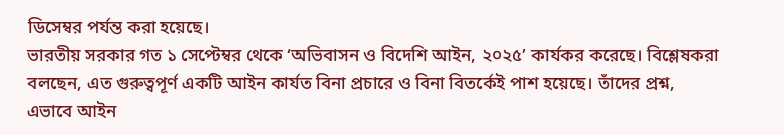ডিসেম্বর পর্যন্ত করা হয়েছে।
ভারতীয় সরকার গত ১ সেপ্টেম্বর থেকে ‘অভিবাসন ও বিদেশি আইন, ২০২৫’ কার্যকর করেছে। বিশ্লেষকরা বলছেন, এত গুরুত্বপূর্ণ একটি আইন কার্যত বিনা প্রচারে ও বিনা বিতর্কেই পাশ হয়েছে। তাঁদের প্রশ্ন, এভাবে আইন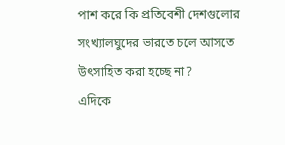পাশ করে কি প্রতিবেশী দেশগুলোর সংখ্যালঘুদের ভারতে চলে আসতে উৎসাহিত করা হচ্ছে না?
এদিকে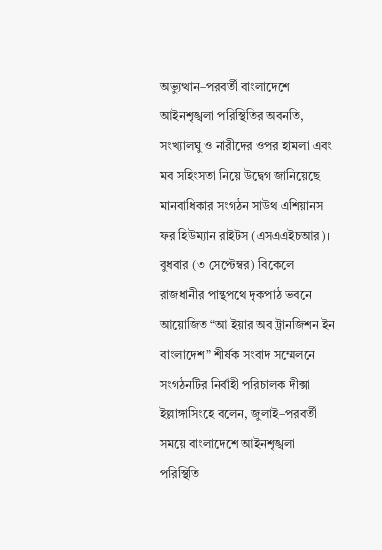অভ্যুত্থান–পরবর্তী বাংলাদেশে আইনশৃঙ্খলা পরিস্থিতির অবনতি, সংখ্যালঘু ও নারীদের ওপর হামলা এবং মব সহিংসতা নিয়ে উদ্বেগ জানিয়েছে মানবাধিকার সংগঠন সাউথ এশিয়ানস ফর হিউম্যান রাইটস (এসএএইচআর)।
বুধবার (৩ সেপ্টেম্বর) বিকেলে রাজধানীর পান্থপথে দৃকপাঠ ভবনে আয়োজিত “আ ইয়ার অব ট্রানজিশন ইন বাংলাদেশ” শীর্ষক সংবাদ সম্মেলনে সংগঠনটির নির্বাহী পরিচালক দীক্সা ইল্লাঙ্গাসিংহে বলেন, জুলাই–পরবর্তী সময়ে বাংলাদেশে আইনশৃঙ্খলা পরিস্থিতি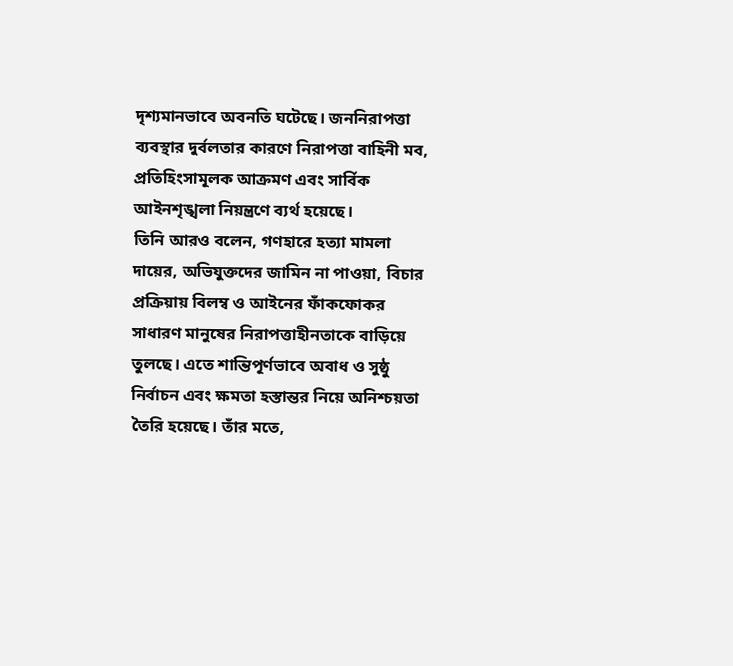দৃশ্যমানভাবে অবনতি ঘটেছে। জননিরাপত্তা ব্যবস্থার দুর্বলতার কারণে নিরাপত্তা বাহিনী মব, প্রতিহিংসামূলক আক্রমণ এবং সার্বিক আইনশৃঙ্খলা নিয়ন্ত্রণে ব্যর্থ হয়েছে।
তিনি আরও বলেন, গণহারে হত্যা মামলা দায়ের, অভিযুক্তদের জামিন না পাওয়া, বিচার প্রক্রিয়ায় বিলম্ব ও আইনের ফাঁকফোকর সাধারণ মানুষের নিরাপত্তাহীনতাকে বাড়িয়ে তুলছে। এতে শান্তিপূর্ণভাবে অবাধ ও সুষ্ঠু নির্বাচন এবং ক্ষমতা হস্তান্তর নিয়ে অনিশ্চয়তা তৈরি হয়েছে। তাঁর মতে,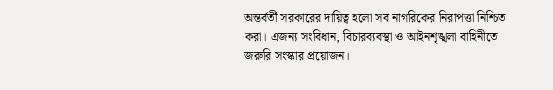অন্তর্বর্তী সরকারের দায়িত্ব হলো সব নাগরিকের নিরাপত্তা নিশ্চিত করা। এজন্য সংবিধান, বিচারব্যবস্থা ও আইনশৃঙ্খলা বাহিনীতে জরুরি সংস্কার প্রয়োজন।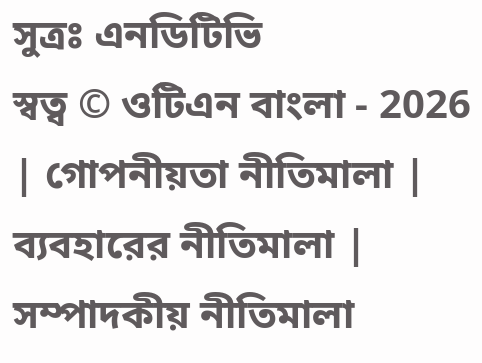সুত্রঃ এনডিটিভি
স্বত্ব © ওটিএন বাংলা - 2026 | গোপনীয়তা নীতিমালা | ব্যবহারের নীতিমালা | সম্পাদকীয় নীতিমালা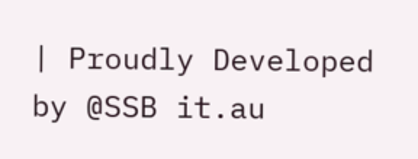| Proudly Developed by @SSB it.au